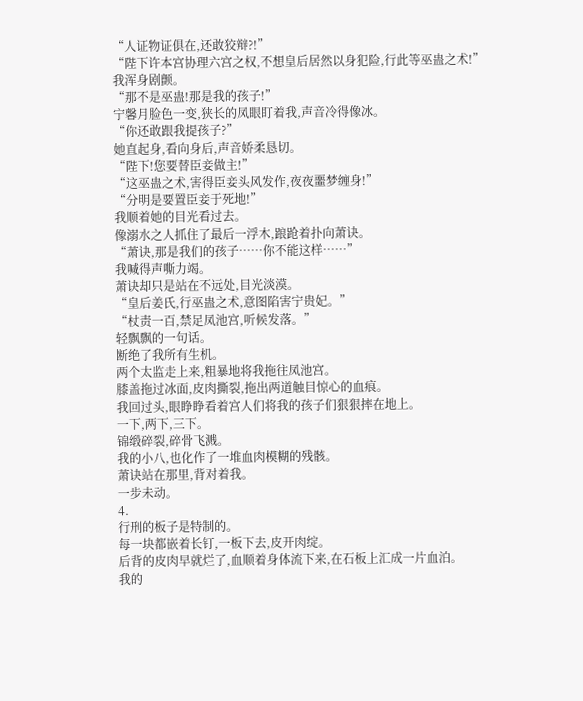“人证物证俱在,还敢狡辩?!”
“陛下许本宫协理六宫之权,不想皇后居然以身犯险,行此等巫蛊之术!”
我浑身剧颤。
“那不是巫蛊!那是我的孩子!”
宁馨月脸色一变,狭长的凤眼盯着我,声音冷得像冰。
“你还敢跟我提孩子?”
她直起身,看向身后,声音娇柔恳切。
“陛下!您要替臣妾做主!”
“这巫蛊之术,害得臣妾头风发作,夜夜噩梦缠身!”
“分明是要置臣妾于死地!”
我顺着她的目光看过去。
像溺水之人抓住了最后一浮木,踉跄着扑向萧诀。
“萧诀,那是我们的孩子……你不能这样……”
我喊得声嘶力竭。
萧诀却只是站在不远处,目光淡漠。
“皇后姜氏,行巫蛊之术,意图陷害宁贵妃。”
“杖责一百,禁足凤池宫,听候发落。”
轻飘飘的一句话。
断绝了我所有生机。
两个太监走上来,粗暴地将我拖往凤池宫。
膝盖拖过冰面,皮肉撕裂,拖出两道触目惊心的血痕。
我回过头,眼睁睁看着宫人们将我的孩子们狠狠摔在地上。
一下,两下,三下。
锦缎碎裂,碎骨飞溅。
我的小八,也化作了一堆血肉模糊的残骸。
萧诀站在那里,背对着我。
一步未动。
4.
行刑的板子是特制的。
每一块都嵌着长钉,一板下去,皮开肉绽。
后背的皮肉早就烂了,血顺着身体流下来,在石板上汇成一片血泊。
我的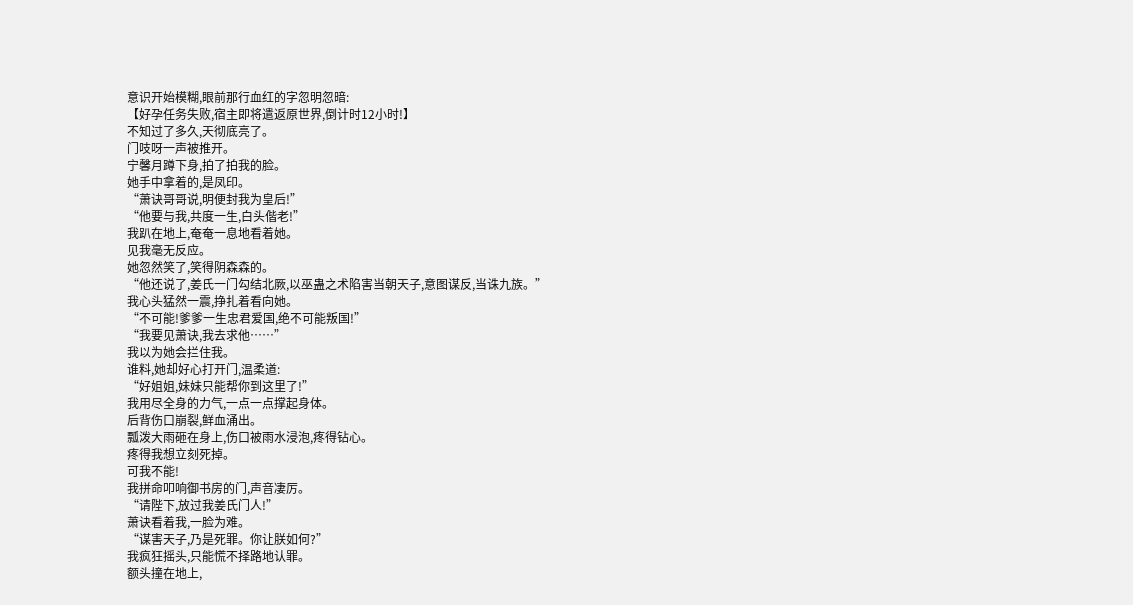意识开始模糊,眼前那行血红的字忽明忽暗:
【好孕任务失败,宿主即将遣返原世界,倒计时12小时!】
不知过了多久,天彻底亮了。
门吱呀一声被推开。
宁馨月蹲下身,拍了拍我的脸。
她手中拿着的,是凤印。
“萧诀哥哥说,明便封我为皇后!”
“他要与我,共度一生,白头偕老!”
我趴在地上,奄奄一息地看着她。
见我毫无反应。
她忽然笑了,笑得阴森森的。
“他还说了,姜氏一门勾结北厥,以巫蛊之术陷害当朝天子,意图谋反,当诛九族。”
我心头猛然一震,挣扎着看向她。
“不可能!爹爹一生忠君爱国,绝不可能叛国!”
“我要见萧诀,我去求他……”
我以为她会拦住我。
谁料,她却好心打开门,温柔道:
“好姐姐,妹妹只能帮你到这里了!”
我用尽全身的力气,一点一点撑起身体。
后背伤口崩裂,鲜血涌出。
瓢泼大雨砸在身上,伤口被雨水浸泡,疼得钻心。
疼得我想立刻死掉。
可我不能!
我拼命叩响御书房的门,声音凄厉。
“请陛下,放过我姜氏门人!”
萧诀看着我,一脸为难。
“谋害天子,乃是死罪。你让朕如何?”
我疯狂摇头,只能慌不择路地认罪。
额头撞在地上,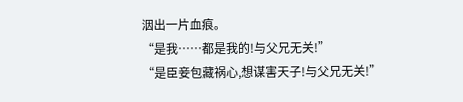洇出一片血痕。
“是我……都是我的!与父兄无关!”
“是臣妾包藏祸心,想谋害天子!与父兄无关!”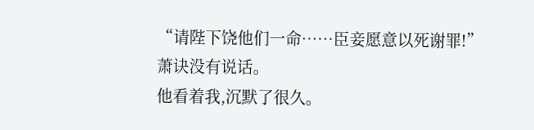“请陛下饶他们一命……臣妾愿意以死谢罪!”
萧诀没有说话。
他看着我,沉默了很久。